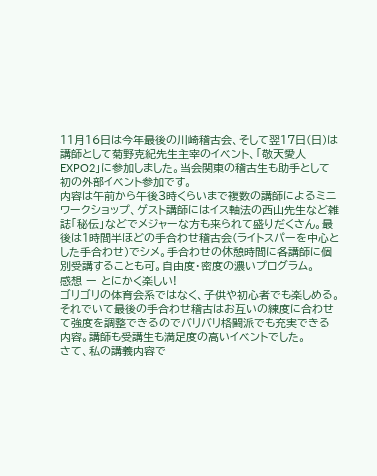11月16日は今年最後の川崎稽古会、そして翌17日(日)は講師として菊野克紀先生主宰のイベント、「敬天愛人EXPO2」に参加しました。当会関東の稽古生も助手として初の外部イベント参加です。
内容は午前から午後3時くらいまで複数の講師によるミニワークショップ、ゲスト講師にはイス軸法の西山先生など雑誌「秘伝」などでメジャーな方も来られて盛りだくさん。最後は1時間半ほどの手合わせ稽古会(ライトスパーを中心とした手合わせ)でシメ。手合わせの休憩時間に各講師に個別受講することも可。自由度・密度の濃いプログラム。
感想 ー とにかく楽しい!
ゴリゴリの体育会系ではなく、子供や初心者でも楽しめる。それでいて最後の手合わせ稽古はお互いの練度に合わせて強度を調整できるのでバリバリ格闘派でも充実できる内容。講師も受講生も満足度の高いイベントでした。
さて、私の講義内容で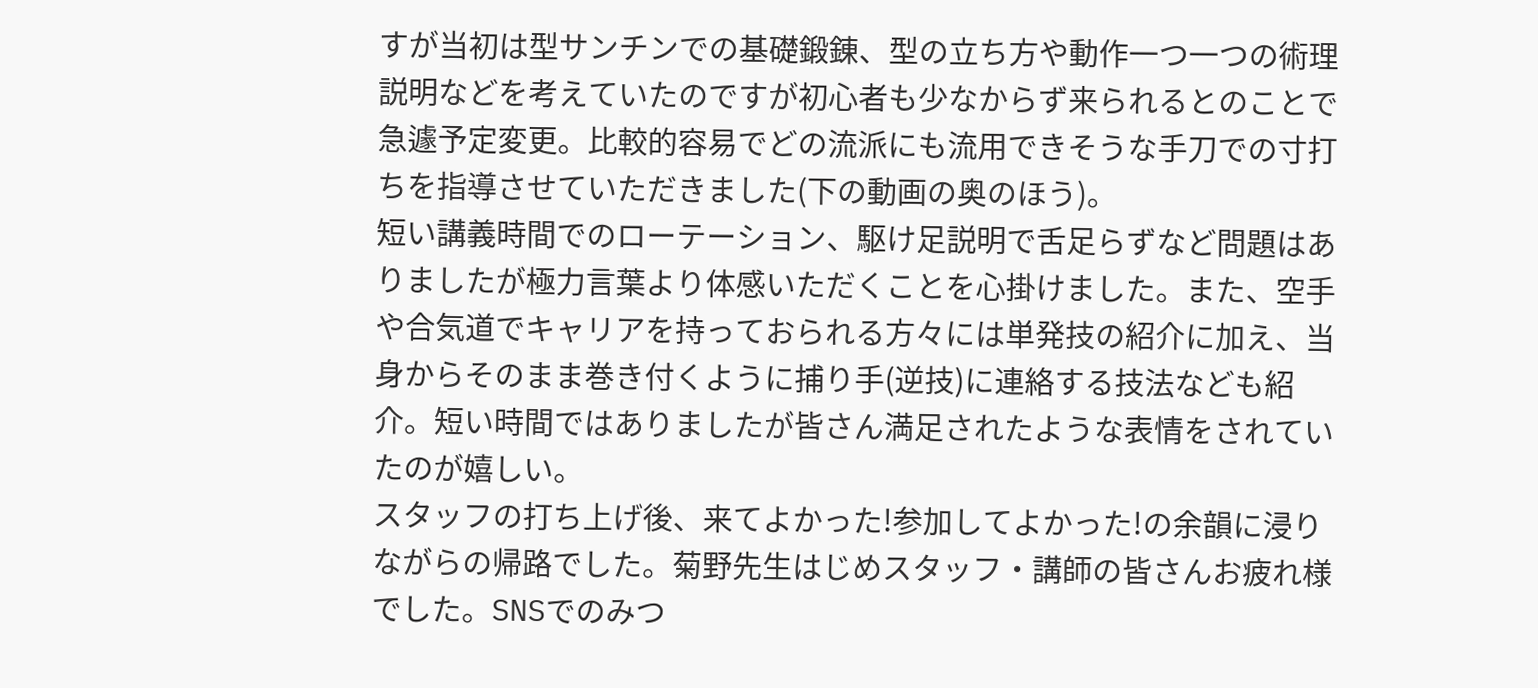すが当初は型サンチンでの基礎鍛錬、型の立ち方や動作一つ一つの術理説明などを考えていたのですが初心者も少なからず来られるとのことで急遽予定変更。比較的容易でどの流派にも流用できそうな手刀での寸打ちを指導させていただきました(下の動画の奥のほう)。
短い講義時間でのローテーション、駆け足説明で舌足らずなど問題はありましたが極力言葉より体感いただくことを心掛けました。また、空手や合気道でキャリアを持っておられる方々には単発技の紹介に加え、当身からそのまま巻き付くように捕り手(逆技)に連絡する技法なども紹介。短い時間ではありましたが皆さん満足されたような表情をされていたのが嬉しい。
スタッフの打ち上げ後、来てよかった!参加してよかった!の余韻に浸りながらの帰路でした。菊野先生はじめスタッフ・講師の皆さんお疲れ様でした。SNSでのみつ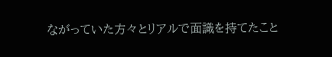ながっていた方々とリアルで面識を持てたこと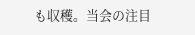も収穫。当会の注目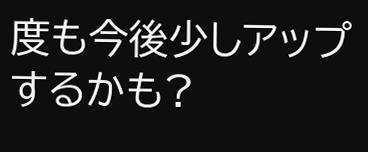度も今後少しアップするかも?